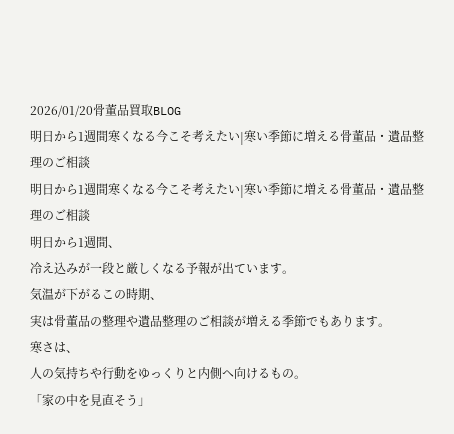2026/01/20骨董品買取BLOG
明日から1週間寒くなる今こそ考えたい|寒い季節に増える骨董品・遺品整理のご相談
明日から1週間寒くなる今こそ考えたい|寒い季節に増える骨董品・遺品整理のご相談
明日から1週間、
冷え込みが一段と厳しくなる予報が出ています。
気温が下がるこの時期、
実は骨董品の整理や遺品整理のご相談が増える季節でもあります。
寒さは、
人の気持ちや行動をゆっくりと内側へ向けるもの。
「家の中を見直そう」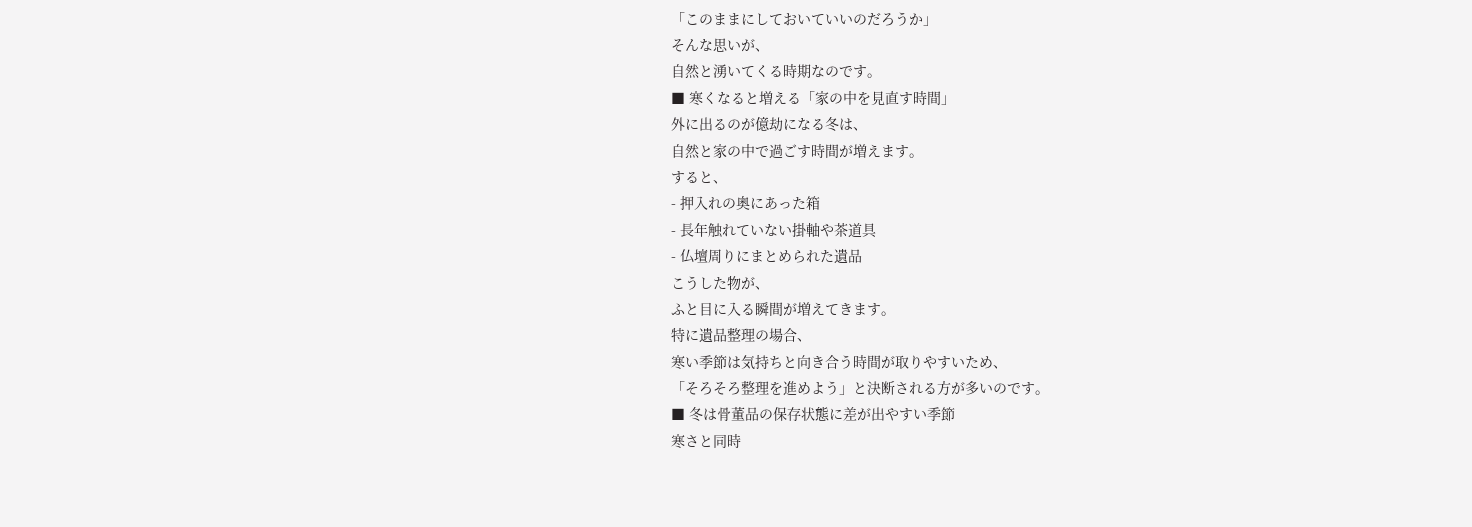「このままにしておいていいのだろうか」
そんな思いが、
自然と湧いてくる時期なのです。
■ 寒くなると増える「家の中を見直す時間」
外に出るのが億劫になる冬は、
自然と家の中で過ごす時間が増えます。
すると、
- 押入れの奥にあった箱
- 長年触れていない掛軸や茶道具
- 仏壇周りにまとめられた遺品
こうした物が、
ふと目に入る瞬間が増えてきます。
特に遺品整理の場合、
寒い季節は気持ちと向き合う時間が取りやすいため、
「そろそろ整理を進めよう」と決断される方が多いのです。
■ 冬は骨董品の保存状態に差が出やすい季節
寒さと同時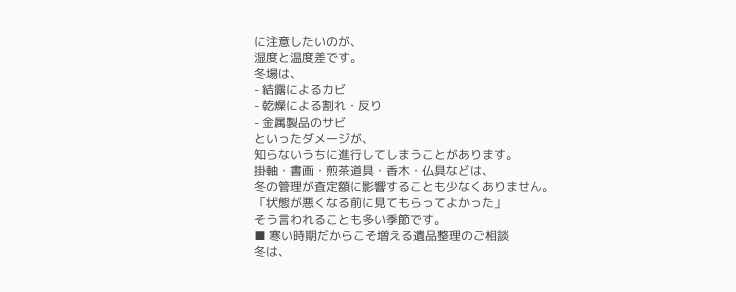に注意したいのが、
湿度と温度差です。
冬場は、
- 結露によるカビ
- 乾燥による割れ・反り
- 金属製品のサビ
といったダメージが、
知らないうちに進行してしまうことがあります。
掛軸・書画・煎茶道具・香木・仏具などは、
冬の管理が査定額に影響することも少なくありません。
「状態が悪くなる前に見てもらってよかった」
そう言われることも多い季節です。
■ 寒い時期だからこそ増える遺品整理のご相談
冬は、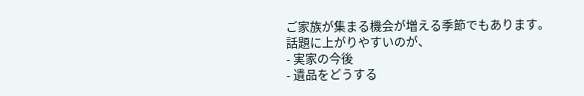ご家族が集まる機会が増える季節でもあります。
話題に上がりやすいのが、
- 実家の今後
- 遺品をどうする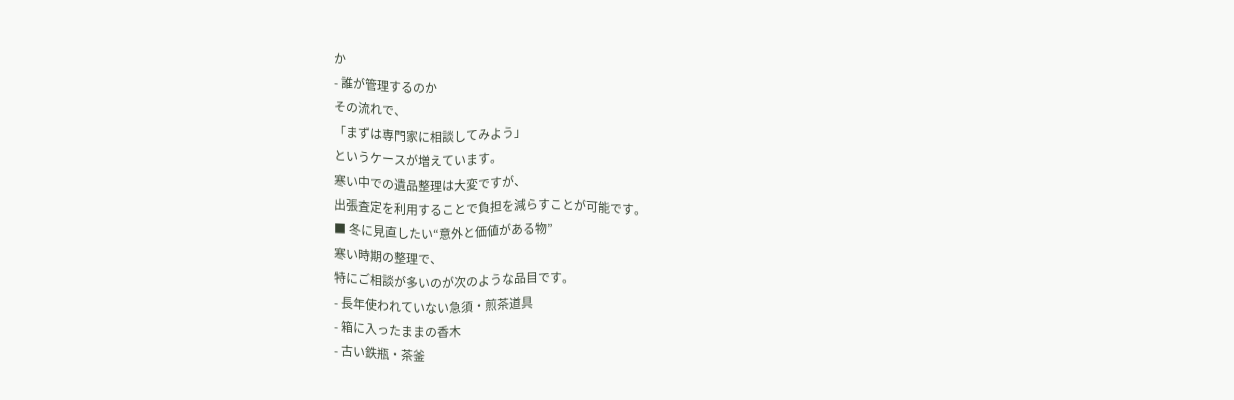か
- 誰が管理するのか
その流れで、
「まずは専門家に相談してみよう」
というケースが増えています。
寒い中での遺品整理は大変ですが、
出張査定を利用することで負担を減らすことが可能です。
■ 冬に見直したい“意外と価値がある物”
寒い時期の整理で、
特にご相談が多いのが次のような品目です。
- 長年使われていない急須・煎茶道具
- 箱に入ったままの香木
- 古い鉄瓶・茶釜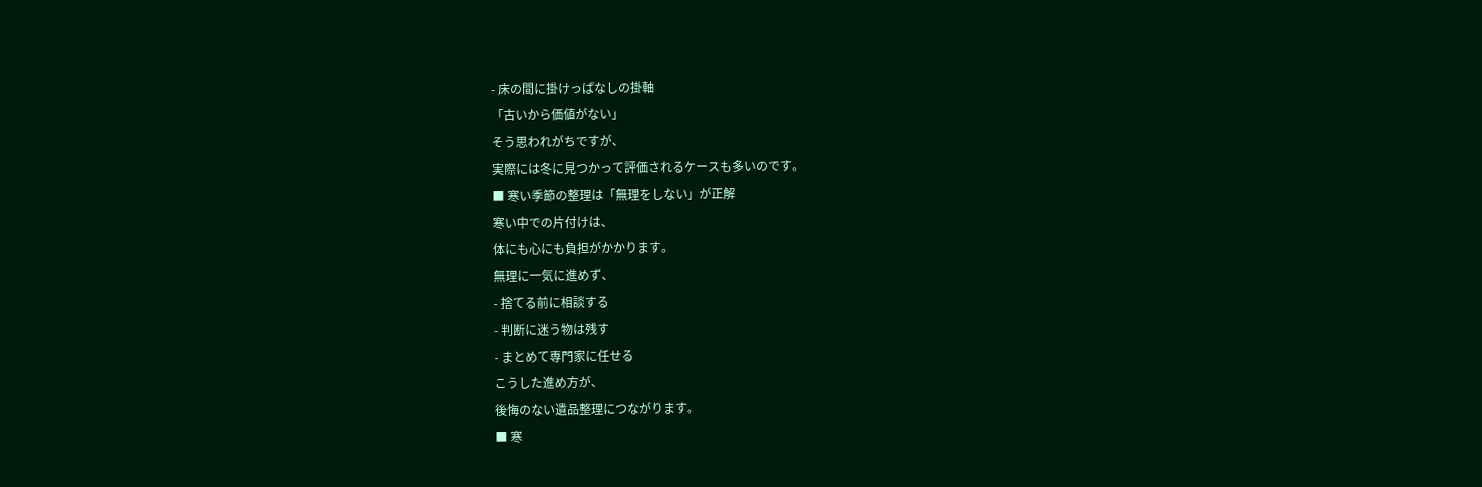- 床の間に掛けっぱなしの掛軸
「古いから価値がない」
そう思われがちですが、
実際には冬に見つかって評価されるケースも多いのです。
■ 寒い季節の整理は「無理をしない」が正解
寒い中での片付けは、
体にも心にも負担がかかります。
無理に一気に進めず、
- 捨てる前に相談する
- 判断に迷う物は残す
- まとめて専門家に任せる
こうした進め方が、
後悔のない遺品整理につながります。
■ 寒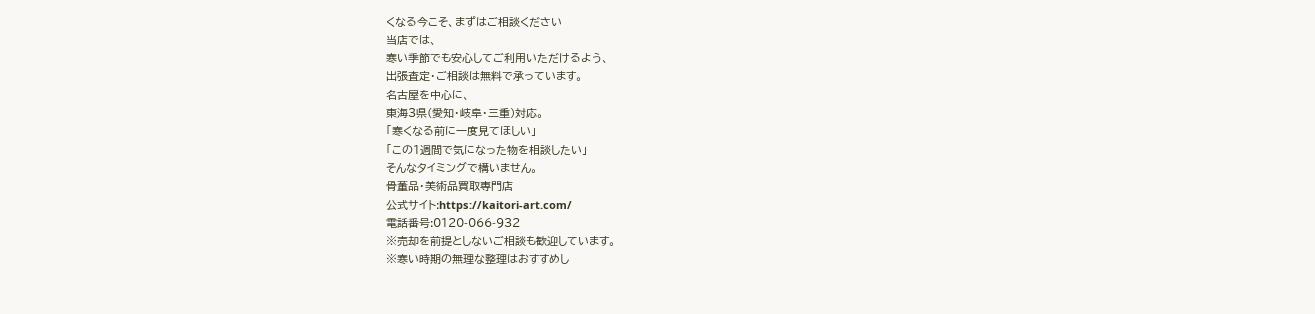くなる今こそ、まずはご相談ください
当店では、
寒い季節でも安心してご利用いただけるよう、
出張査定・ご相談は無料で承っています。
名古屋を中心に、
東海3県(愛知・岐阜・三重)対応。
「寒くなる前に一度見てほしい」
「この1週間で気になった物を相談したい」
そんなタイミングで構いません。
骨董品・美術品買取専門店
公式サイト:https://kaitori-art.com/
電話番号:0120-066-932
※売却を前提としないご相談も歓迎しています。
※寒い時期の無理な整理はおすすめし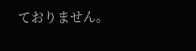ておりません。